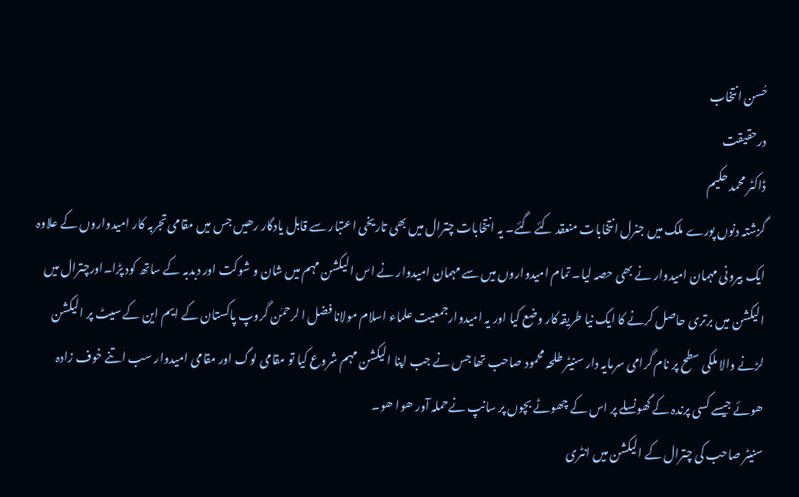حُسن انتخاب
درحقیقت
ڈاکٹر محمد حکیم
گزشتہ دنوں پورے ملک میں جنرل انتخابات منعقد کئے گئے۔ یہ انتخابات چترال میں بھی تاریخی اعتبار سے قابل یادگار رھیں جس میں مقامی تجربہ کار امیدواروں کے علاوہ ایک بیرونی مہمان امیدوار نے بھی حصہ لیا۔ تمام امیدواروں میں سے مہمان امیدوار نے اس الیکشن مہم میں شان و شوکت اور دبدبہ کے ساتھ کود پڑا۔اورچترال میں الیکشن میں برتری حاصل کرنے کا ایک نیا طریقہ کار وضع کیا اور یہ امیدوارجمعیت علماء اسلام مولانا فضل ا لرحمٰن گروپ پاکستان کے ایم این کے سیٹ پر الیکشن لڑنے والا ملکی سطح پر نام گرامی سرمایہ دار سنیٹر طلحہ محمود صاحب تھا جس نے جب اپنا الیکشن مہم شروع کیا تو مقامی لوگ اور مقامی امیدوار سب اتنے خوف زادہ ھوئے جیسے کسی پرندہ کے گھونسلے پر اس کے چھوٹے بچوں پر سانپ نےحملہ آور ھوا ھو۔
سنیٹر صاحب کی چترال کے الیکشن میں انٹری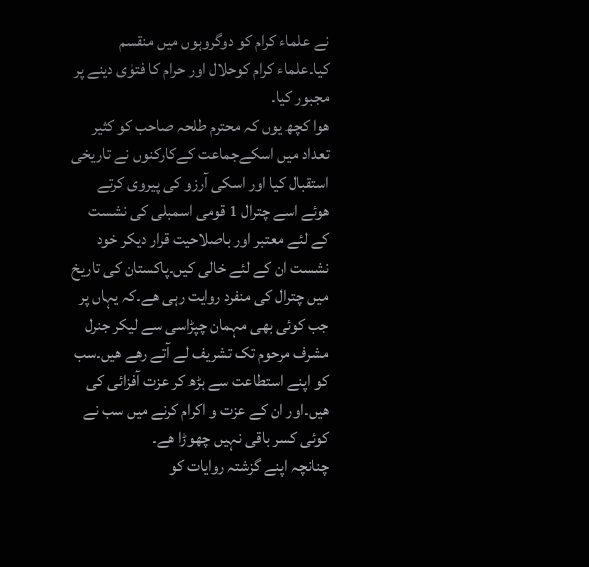نے علماء کرام کو دوگروہوں میں منقسم کیا۔علماء کرام کوحلال اور حرام کا فتوٰی دینے پر مجبور کیا۔
ھوا کچھ یوں کہ محترم طلحہ صاحب کو کثیر تعداد میں اسکےجماعت کےکارکنوں نے تاریخی استقبال کیا اور اسکی آرزو کی پیروی کرتے ھوئے اسے چترال 1 قومی اسمبلی کی نشست کے لئے معتبر اور باصلاحیت قرار دیکر خود نشست ان کے لئے خالی کیں۔پاکستان کی تاریخ میں چترال کی منفرد روایت رہی ھے۔کہ یہاں پر جب کوئی بھی مہمان چپڑاسی سے لیکر جنرل مشرف مرحوم تک تشریف لے آتے رھے ھیں۔سب کو اپنے استطاعت سے بڑھ کر عزت آفزائی کی ھیں۔اور ان کے عزت و اکرام کرنے میں سب نے کوئی کسر باقی نہیں چھوڑا ھے۔
چنانچہ اپنے گزشتہ روایات کو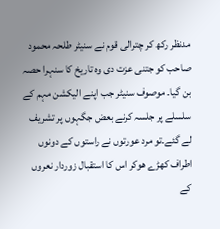مدنظر رکھ کر چترالی قوم نے سنیٹر طلحہ محمود صاحب کو جتنی عزت دی وہ تاریخ کا سنہرا حصہ بن گیا۔ موصوف سنیٹر جب اپنے الیکشن مہم کے سلسلے پر جلسہ کرنے بعض جگہوں پر تشریف لے گئے۔تو مرد عورتوں نے راستوں کے دونوں اطراف کھڑے ھوکر اس کا استقبال زوردار نعروں کے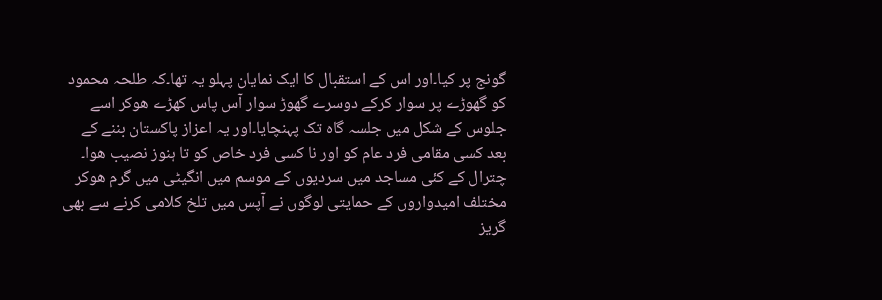گونج پر کیا۔اور اس کے استقبال کا ایک نمایان پہلو یہ تھا۔کہ طلحہ محمود کو گھوڑے پر سوار کرکے دوسرے گھوڑ سوار آس پاس کھڑے ھوکر اسے جلوس کے شکل میں جلسہ گاہ تک پہنچایا۔اور یہ اعزاز پاکستان بننے کے بعد کسی مقامی فرد عام کو اور نا کسی فرد خاص کو تا ہنوز نصیب ھوا۔
چترال کے کئی مساجد میں سردیوں کے موسم میں انگیٹی میں گرم ھوکر مختلف امیدواروں کے حمایتی لوگوں نے آپس میں تلخ کلامی کرنے سے بھی گریز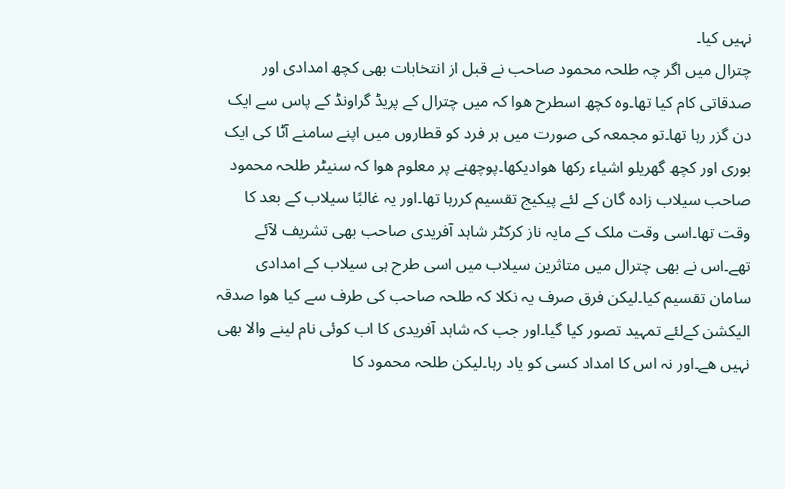نہیں کیا۔
چترال میں اگر چہ طلحہ محمود صاحب نے قبل از انتخابات بھی کچھ امدادی اور صدقاتی کام کیا تھا۔وہ کچھ اسطرح ھوا کہ میں چترال کے پریڈ گراونڈ کے پاس سے ایک دن گزر رہا تھا۔تو مجمعہ کی صورت میں ہر فرد کو قطاروں میں اپنے سامنے آٹا کی ایک بوری اور کچھ گھریلو اشیاء رکھا ھوادیکھا۔پوچھنے پر معلوم ھوا کہ سنیٹر طلحہ محمود صاحب سیلاب زادہ گان کے لئے پیکیج تقسیم کررہا تھا۔اور یہ غالبًا سیلاب کے بعد کا وقت تھا۔اسی وقت ملک کے مایہ ناز کرکٹر شاہد آفریدی صاحب بھی تشریف لآئے تھے۔اس نے بھی چترال میں متاثرین سیلاب میں اسی طرح ہی سیلاب کے امدادی سامان تقسیم کیا۔لیکن فرق صرف یہ نکلا کہ طلحہ صاحب کی طرف سے کیا ھوا صدقہ الیکشن کےلئے تمہید تصور کیا گیا۔اور جب کہ شاہد آفریدی کا اب کوئی نام لینے والا بھی نہیں ھے۔اور نہ اس کا امداد کسی کو یاد رہا۔لیکن طلحہ محمود کا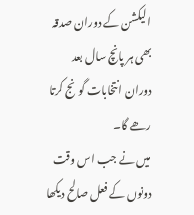الیکشن کے دوران صدقہ بھی ہر پانچ سال بعد دوران انتخابات گونج کرتا رھے گا۔
میں نے جب اس وقت دونوں کے فعل صالح دیکھا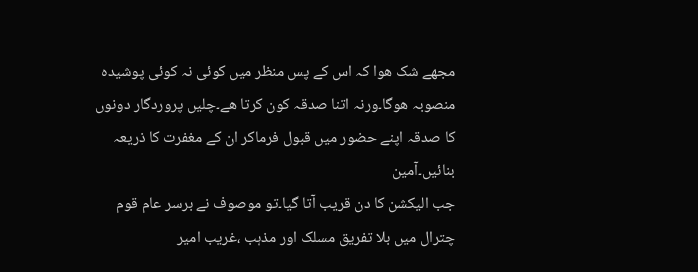مجھے شک ھوا کہ اس کے پس منظر میں کوئی نہ کوئی پوشیدہ منصوبہ ھوگا۔ورنہ اتنا صدقہ کون کرتا ھے۔چلیں پروردگار دونوں کا صدقہ اپنے حضور میں قبول فرماکر ان کے مغفرت کا ذریعہ بنائیں۔آمین
جب الیکشن کا دن قریب آتا گیا۔تو موصوف نے برسر عام قوم چترال میں بلا تفریق مسلک اور مذہب ،غریب امیر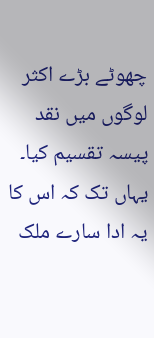چھوٹے بڑے اکثر لوگوں میں نقد پیسہ تقسیم کیا۔ یہاں تک کہ اس کا یہ ادا سارے ملک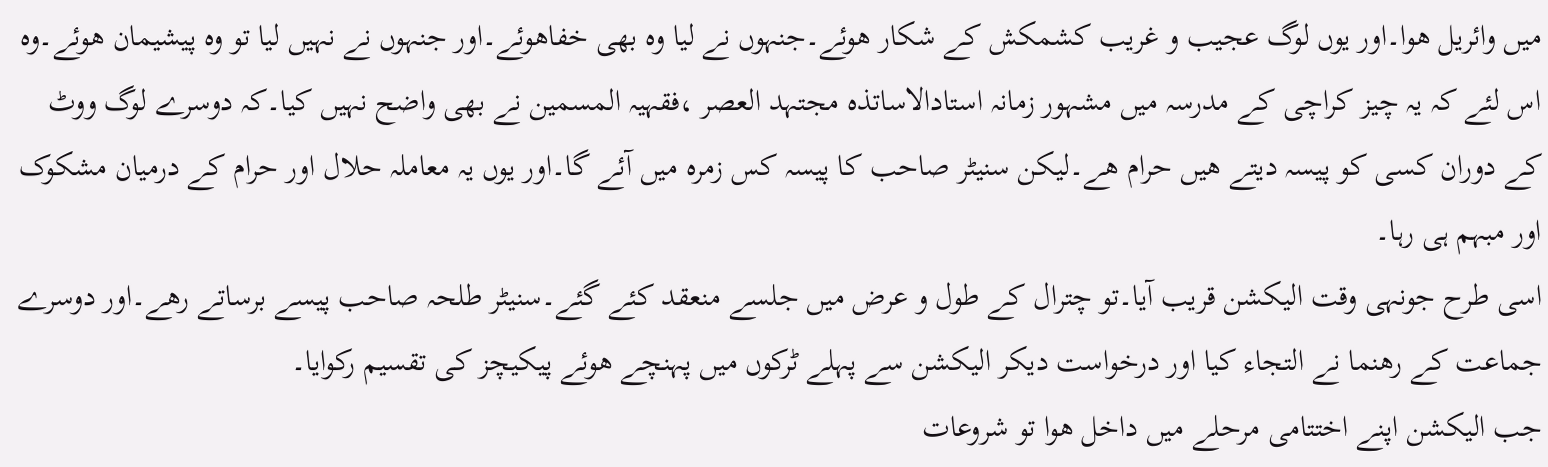میں وائریل ھوا۔اور یوں لوگ عجیب و غریب کشمکش کے شکار ھوئے۔جنہوں نے لیا وہ بھی خفاھوئے۔اور جنہوں نے نہیں لیا تو وہ پیشیمان ھوئے۔وہ اس لئے کہ یہ چیز کراچی کے مدرسہ میں مشہور زمانہ استادالاساتذہ مجتہد العصر ،فقہیہ المسمین نے بھی واضح نہیں کیا۔کہ دوسرے لوگ ووٹ کے دوران کسی کو پیسہ دیتے ھیں حرام ھے۔لیکن سنیٹر صاحب کا پیسہ کس زمرہ میں آئے گا۔اور یوں یہ معاملہ حلال اور حرام کے درمیان مشکوک اور مبہم ہی رہا۔
اسی طرح جونہی وقت الیکشن قریب آیا۔تو چترال کے طول و عرض میں جلسے منعقد کئے گئے۔سنیٹر طلحہ صاحب پیسے برساتے رھے۔اور دوسرے جماعت کے رھنما نے التجاء کیا اور درخواست دیکر الیکشن سے پہلے ٹرکوں میں پہنچے ھوئے پیکیچز کی تقسیم رکوایا۔
جب الیکشن اپنے اختتامی مرحلے میں داخل ھوا تو شروعات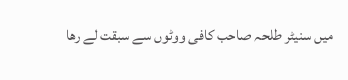میں سنیٹر طلحہ صاحب کافی ووٹوں سے سبقت لے رھا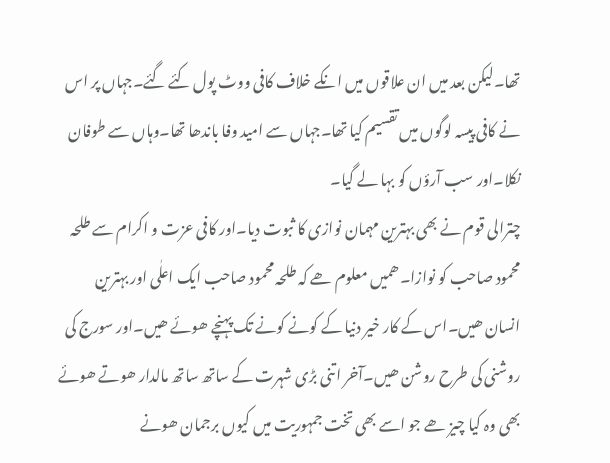تھا۔لیکن بعد میں ان علاقوں میں انکے خلاف کافی ووٹ پول کئے گئے۔جہاں پر اس نے کافی پیسہ لوگوں میں تقسیم کیا تھا۔جہاں سے امید وفا باندھا تھا۔وہاں سے طوفان نکلا۔اور سب آرؤں کو بہا لے گیا۔
چترالی قوم نے بھی بہترین مہمان نوازی کا ثبوت دیا۔اور کافی عزت و اکرام سے طلحہ محمود صاحب کو نوازا۔ھمیں معلوم ھے کہ طلحہ محمود صاحب ایک اعلٰی اور بہترین انسان ھیں۔اس کے کار خیر دنیا کے کونے کونے تک پہنچے ھوئے ھیں۔اور سورج کی روشنی کی طرح روشن ھیں۔آخر اتنی بڑی شہرت کے ساتھ ساتھ مالدار ھوتے ھوئے بھی وہ کیا چیز ھے جو اسے بھی تخت جمہوریت میں کیوں برجمان ھونے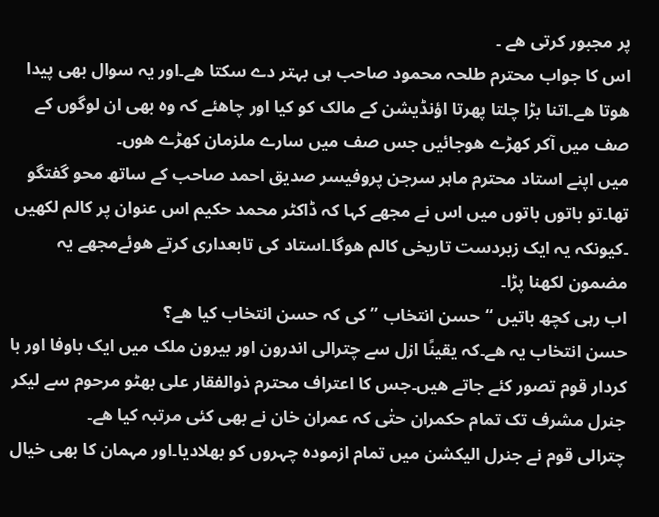پر مجبور کرتی ھے ۔
اس کا جواب محترم طلحہ محمود صاحب ہی بہتر دے سکتا ھے۔اور یہ سوال بھی پیدا ھوتا ھے۔اتنا بڑا چلتا پھرتا اؤنڈیشن کے مالک کو کیا اور چاھئے کہ وہ بھی ان لوگوں کے صف میں آکر کھڑے ھوجائیں جس صف میں سارے ملزمان کھڑے ھوں۔
میں اپنے استاد محترم ماہر سرجن پروفیسر صدیق احمد صاحب کے ساتھ محو گفتگو تھا۔تو باتوں باتوں میں اس نے مجھے کہا کہ ڈاکٹر محمد حکیم اس عنوان پر کالم لکھیں ۔کیونکہ یہ ایک زبردست تاریخی کالم ھوگا۔استاد کی تابعداری کرتے ھوئےمجھے یہ مضمون لکھنا پڑا۔
اب رہی کچھ باتیں “حسن انتخاب ” کی کہ حسن انتخاب کیا ھے؟
حسن انتخاب یہ ھے۔کہ یقینًا ازل سے چترالی اندرون اور بیرون ملک میں ایک باوفا اور با کردار قوم تصور کئے جاتے ھیں۔جس کا اعتراف محترم ذوالفقار علی بھٹو مرحوم سے لیکر جنرل مشرف تک تمام حکمران حتٰی کہ عمران خان نے بھی کئی مرتبہ کیا ھے۔
چترالی قوم نے جنرل الیکشن میں تمام ازمودہ چہروں کو بھلادیا۔اور مہمان کا بھی خیال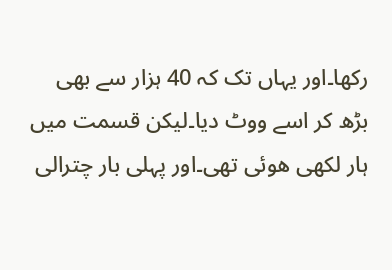رکھا۔اور یہاں تک کہ 40 ہزار سے بھی بڑھ کر اسے ووٹ دیا۔لیکن قسمت میں ہار لکھی ھوئی تھی۔اور پہلی بار چترالی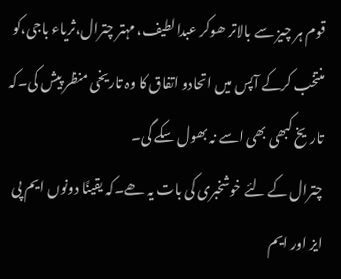قوم ہر چیز سے بالاتر ھوکر عبدالطیف، مہتر چترال،ثریاء باجی،کو منتخب کرکے آپس میں اتحادو اتفاق کا وہ تاریخی منظر پیش کی۔کہ تاریخ کبھی بھی اسے نہ بھول سکے گی۔
چترال کے لئے خوشخبری کی بات یہ ھے۔کہ یقینًا دونوں ایم پی ایز اور ایم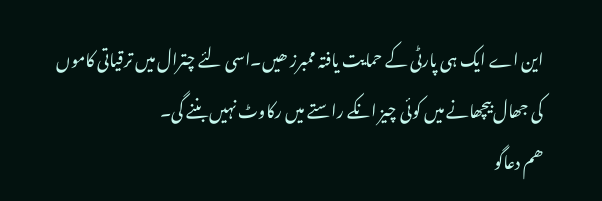این اے ایک ہی پارٹی کے حمایت یافتہ ممبرز ھیں۔اسی لئے چترال میں ترقیاتی کاموں کی جھال بیچھانے میں کوئی چیز انکے راستے میں رکاوٹ نہیں بننے گی۔
ھم دعاگو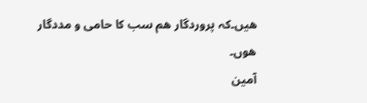ھیں۔کہ پروردگار ھم سب کا حامی و مددگار ھوں۔
آمین